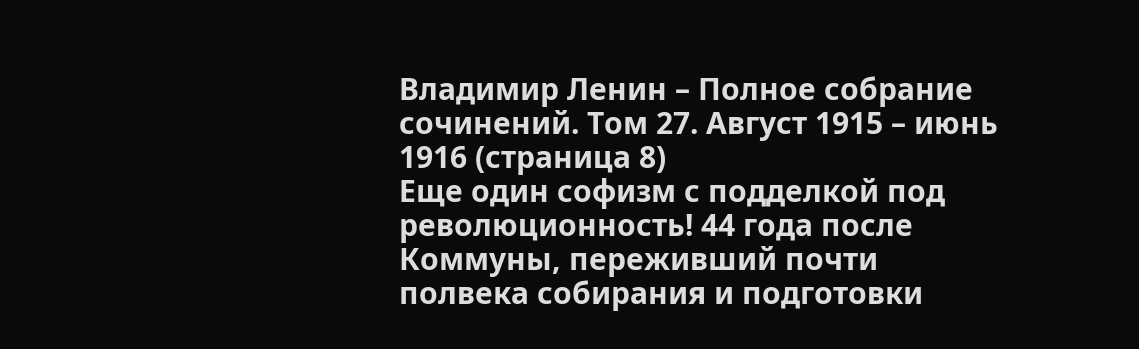Владимир Ленин – Полное собрание сочинений. Том 27. Август 1915 – июнь 1916 (страница 8)
Еще один софизм с подделкой под революционность! 44 года после Коммуны, переживший почти полвека собирания и подготовки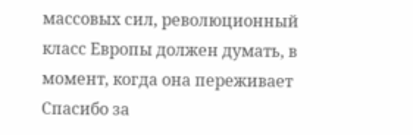массовых сил, революционный класс Европы должен думать, в момент, когда она переживает
Спасибо за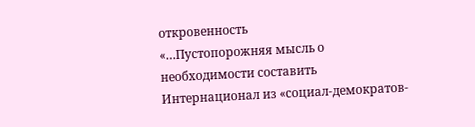откровенность
«…Пустопорожняя мысль о необходимости составить Интернационал из «социал-демократов-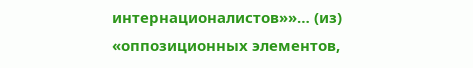интернационалистов»»… (из) «оппозиционных элементов,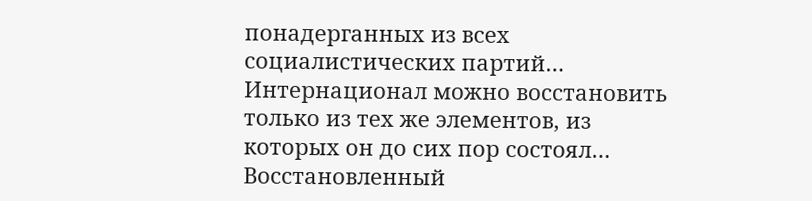понадерганных из всех социалистических партий… Интернационал можно восстановить только из тех же элементов, из которых он до сих пор состоял… Восстановленный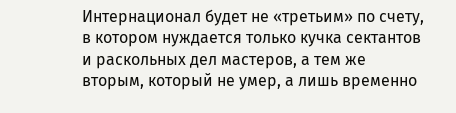Интернационал будет не «третьим» по счету, в котором нуждается только кучка сектантов и раскольных дел мастеров, а тем же вторым, который не умер, а лишь временно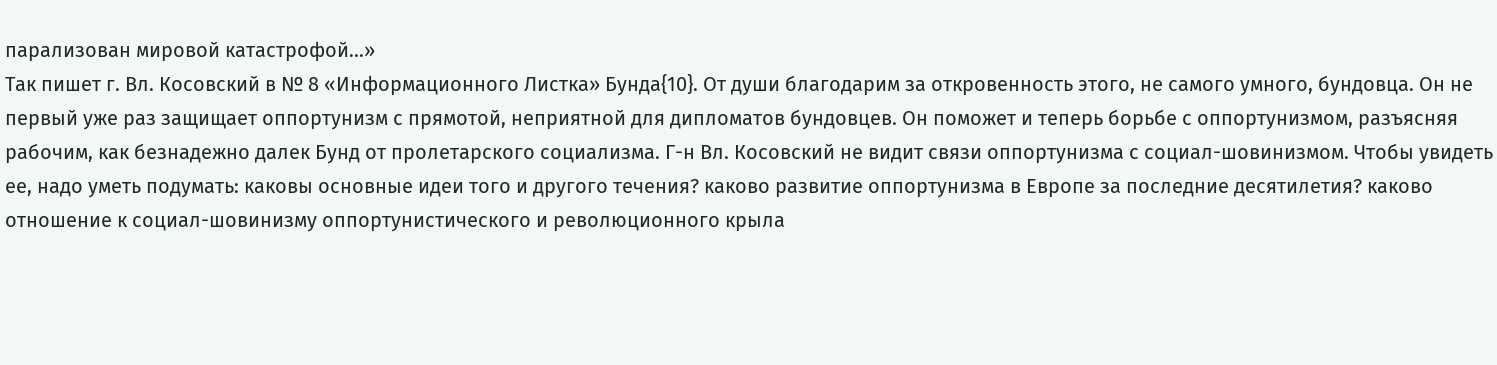парализован мировой катастрофой…»
Так пишет г. Вл. Косовский в № 8 «Информационного Листка» Бунда{10}. От души благодарим за откровенность этого, не самого умного, бундовца. Он не первый уже раз защищает оппортунизм с прямотой, неприятной для дипломатов бундовцев. Он поможет и теперь борьбе с оппортунизмом, разъясняя рабочим, как безнадежно далек Бунд от пролетарского социализма. Г-н Вл. Косовский не видит связи оппортунизма с социал-шовинизмом. Чтобы увидеть ее, надо уметь подумать: каковы основные идеи того и другого течения? каково развитие оппортунизма в Европе за последние десятилетия? каково отношение к социал-шовинизму оппортунистического и революционного крыла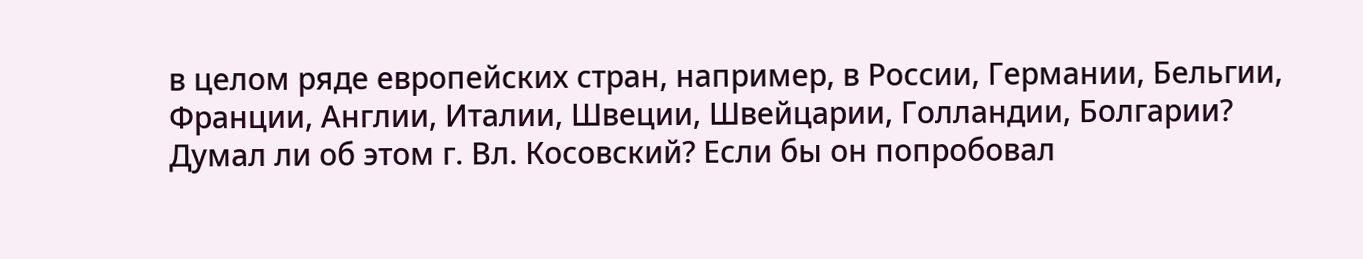в целом ряде европейских стран, например, в России, Германии, Бельгии, Франции, Англии, Италии, Швеции, Швейцарии, Голландии, Болгарии?
Думал ли об этом г. Вл. Косовский? Если бы он попробовал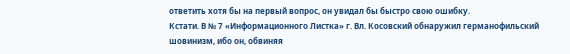ответить хотя бы на первый вопрос, он увидал бы быстро свою ошибку.
Кстати. В № 7 «Информационного Листка» г. Вл. Косовский обнаружил германофильский шовинизм, ибо он, обвиняя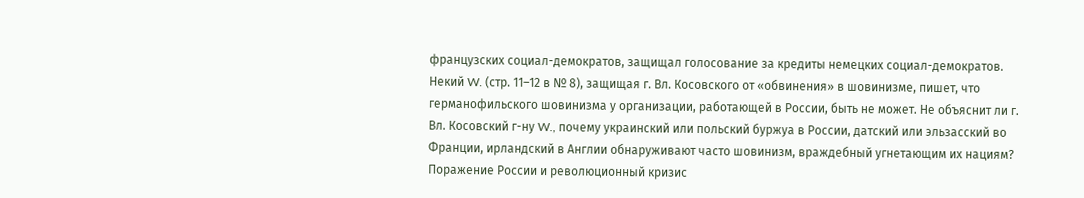французских социал-демократов, защищал голосование за кредиты немецких социал-демократов. Некий W. (стр. 11–12 в № 8), защищая г. Вл. Косовского от «обвинения» в шовинизме, пишет, что германофильского шовинизма у организации, работающей в России, быть не может. Не объяснит ли г. Вл. Косовский г-ну W., почему украинский или польский буржуа в России, датский или эльзасский во Франции, ирландский в Англии обнаруживают часто шовинизм, враждебный угнетающим их нациям?
Поражение России и революционный кризис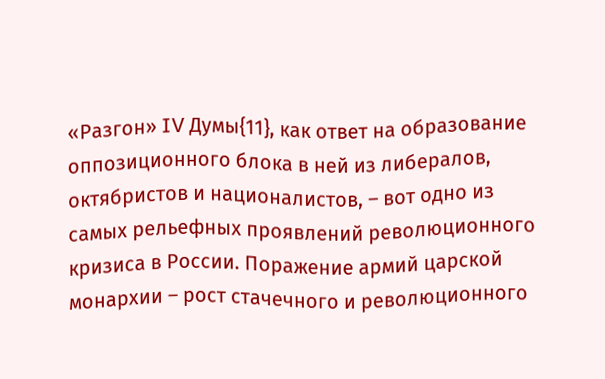«Разгон» IV Думы{11}, как ответ на образование оппозиционного блока в ней из либералов, октябристов и националистов, – вот одно из самых рельефных проявлений революционного кризиса в России. Поражение армий царской монархии – рост стачечного и революционного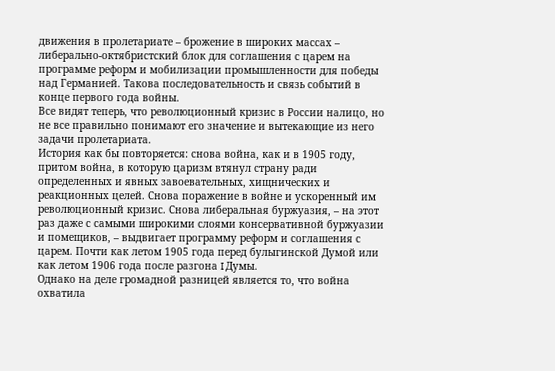движения в пролетариате – брожение в широких массах – либерально-октябристский блок для соглашения с царем на программе реформ и мобилизации промышленности для победы над Германией. Такова последовательность и связь событий в конце первого года войны.
Все видят теперь, что революционный кризис в России налицо, но не все правильно понимают его значение и вытекающие из него задачи пролетариата.
История как бы повторяется: снова война, как и в 1905 году, притом война, в которую царизм втянул страну ради определенных и явных завоевательных, хищнических и реакционных целей. Снова поражение в войне и ускоренный им революционный кризис. Снова либеральная буржуазия, – на этот раз даже с самыми широкими слоями консервативной буржуазии и помещиков, – выдвигает программу реформ и соглашения с царем. Почти как летом 1905 года перед булыгинской Думой или как летом 1906 года после разгона I Думы.
Однако на деле громадной разницей является то, что война охватила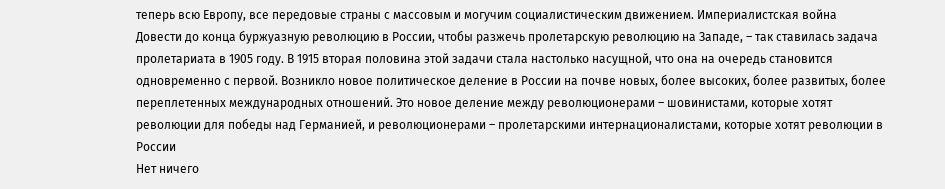теперь всю Европу, все передовые страны с массовым и могучим социалистическим движением. Империалистская война
Довести до конца буржуазную революцию в России, чтобы разжечь пролетарскую революцию на Западе, – так ставилась задача пролетариата в 1905 году. В 1915 вторая половина этой задачи стала настолько насущной, что она на очередь становится одновременно с первой. Возникло новое политическое деление в России на почве новых, более высоких, более развитых, более переплетенных международных отношений. Это новое деление между революционерами – шовинистами, которые хотят революции для победы над Германией, и революционерами – пролетарскими интернационалистами, которые хотят революции в России
Нет ничего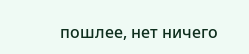пошлее, нет ничего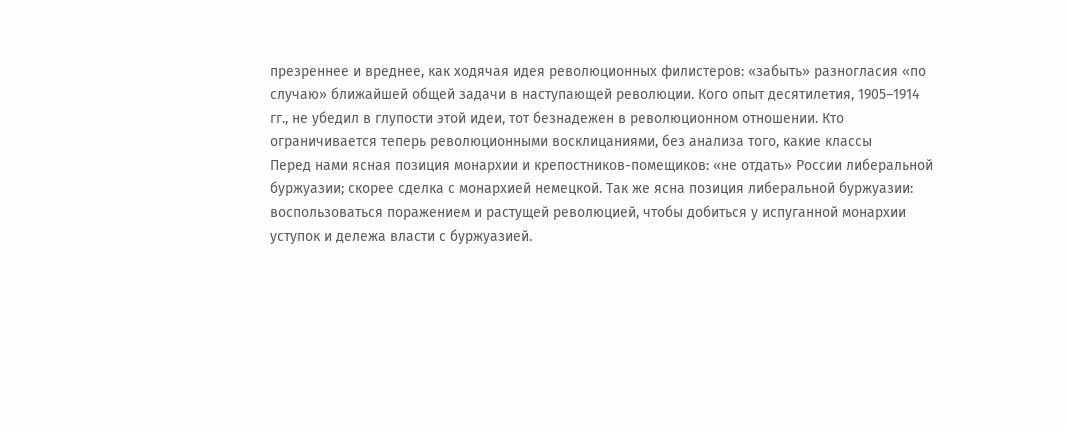презреннее и вреднее, как ходячая идея революционных филистеров: «забыть» разногласия «по случаю» ближайшей общей задачи в наступающей революции. Кого опыт десятилетия, 1905–1914 гг., не убедил в глупости этой идеи, тот безнадежен в революционном отношении. Кто ограничивается теперь революционными восклицаниями, без анализа того, какие классы
Перед нами ясная позиция монархии и крепостников-помещиков: «не отдать» России либеральной буржуазии; скорее сделка с монархией немецкой. Так же ясна позиция либеральной буржуазии: воспользоваться поражением и растущей революцией, чтобы добиться у испуганной монархии уступок и дележа власти с буржуазией.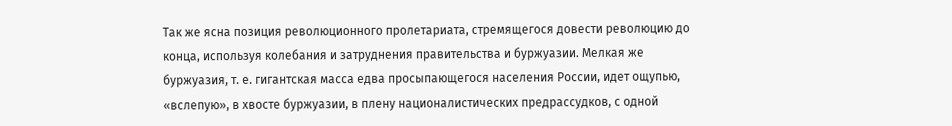Так же ясна позиция революционного пролетариата, стремящегося довести революцию до конца, используя колебания и затруднения правительства и буржуазии. Мелкая же буржуазия, т. е. гигантская масса едва просыпающегося населения России, идет ощупью, «вслепую», в хвосте буржуазии, в плену националистических предрассудков, с одной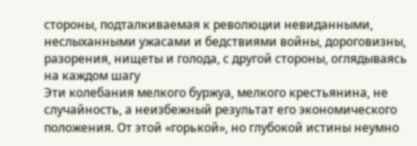стороны, подталкиваемая к революции невиданными, неслыханными ужасами и бедствиями войны, дороговизны, разорения, нищеты и голода, с другой стороны, оглядываясь на каждом шагу
Эти колебания мелкого буржуа, мелкого крестьянина, не случайность, а неизбежный результат его экономического положения. От этой «горькой», но глубокой истины неумно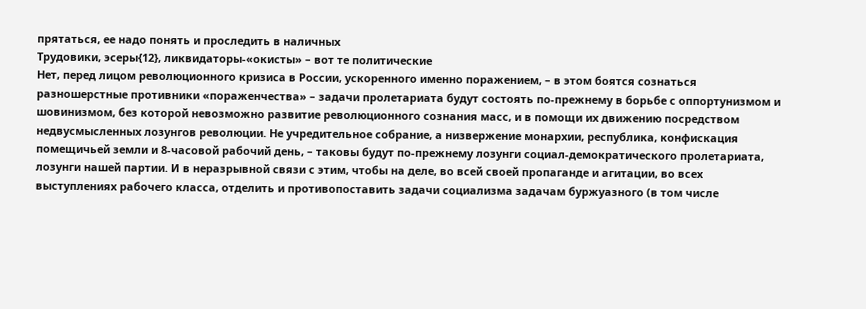прятаться, ее надо понять и проследить в наличных
Трудовики, эсеры{12}, ликвидаторы-«окисты» – вот те политические
Нет, перед лицом революционного кризиса в России, ускоренного именно поражением, – в этом боятся сознаться разношерстные противники «пораженчества» – задачи пролетариата будут состоять по-прежнему в борьбе с оппортунизмом и шовинизмом, без которой невозможно развитие революционного сознания масс, и в помощи их движению посредством недвусмысленных лозунгов революции. Не учредительное собрание, а низвержение монархии, республика, конфискация помещичьей земли и 8-часовой рабочий день, – таковы будут по-прежнему лозунги социал-демократического пролетариата, лозунги нашей партии. И в неразрывной связи с этим, чтобы на деле, во всей своей пропаганде и агитации, во всех выступлениях рабочего класса, отделить и противопоставить задачи социализма задачам буржуазного (в том числе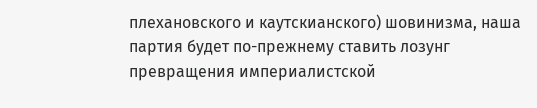плехановского и каутскианского) шовинизма, наша партия будет по-прежнему ставить лозунг превращения империалистской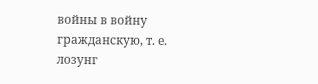войны в войну гражданскую, т. е. лозунг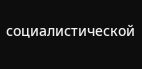социалистической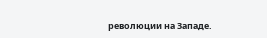революции на Западе.